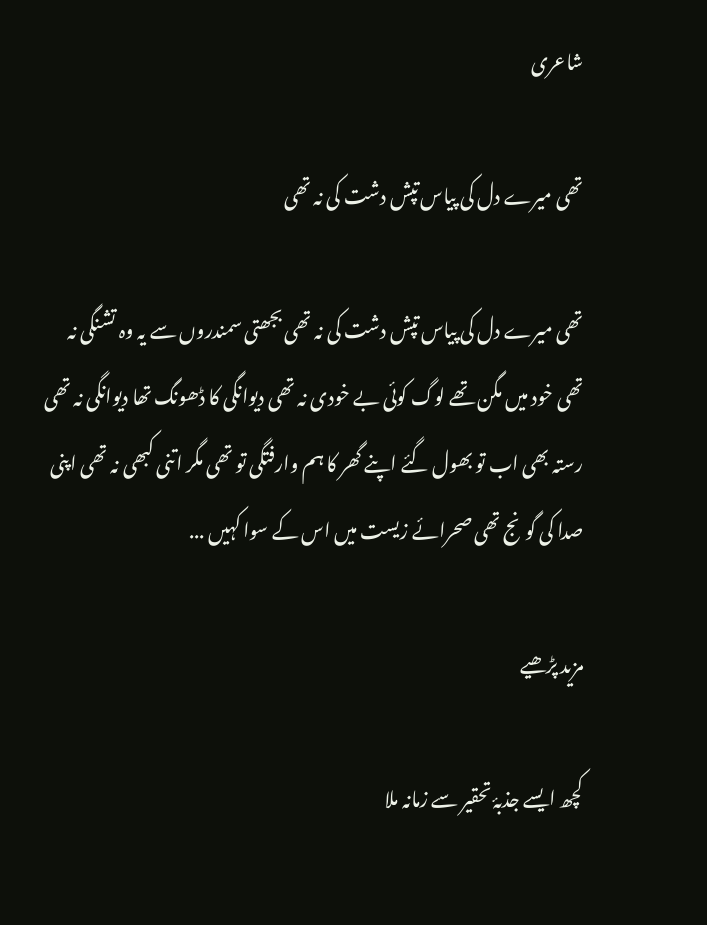شاعری

تھی میرے دل کی پیاس تپش دشت کی نہ تھی

تھی میرے دل کی پیاس تپش دشت کی نہ تھی بجھتی سمندروں سے یہ وہ تشنگی نہ تھی خود میں مگن تھے لوگ کوئی بے خودی نہ تھی دیوانگی کا ڈھونگ تھا دیوانگی نہ تھی رستہ بھی اب تو بھول گئے اپنے گھر کا ہم وارفتگی تو تھی مگر اتنی کبھی نہ تھی اپنی صدا کی گونج تھی صحرائے زیست میں اس کے سوا کہیں ...

مزید پڑھیے

کچھ ایسے جذبۂ تحقیر سے زمانہ ملا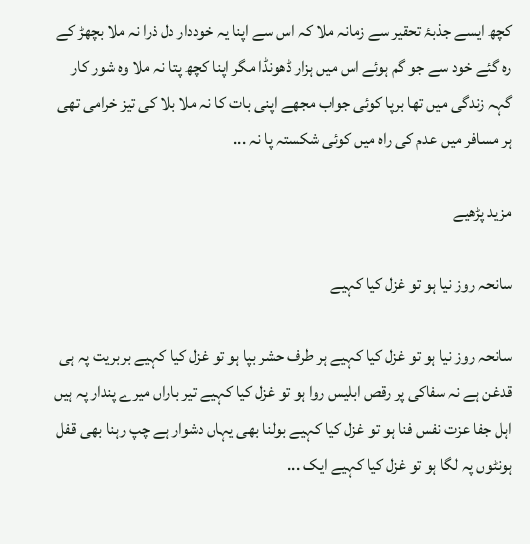کچھ ایسے جذبۂ تحقیر سے زمانہ ملا کہ اس سے اپنا یہ خوددار دل ذرا نہ ملا بچھڑ کے رہ گئے خود سے جو گم ہوئے اس میں ہزار ڈھونڈا مگر اپنا کچھ پتا نہ ملا وہ شور کار گہہ زندگی میں تھا برپا کوئی جواب مجھے اپنی بات کا نہ ملا بلا کی تیز خرامی تھی ہر مسافر میں عدم کی راہ میں کوئی شکستہ پا نہ ...

مزید پڑھیے

سانحہ روز نیا ہو تو غزل کیا کہیے

سانحہ روز نیا ہو تو غزل کیا کہیے ہر طرف حشر بپا ہو تو غزل کیا کہیے بربریت پہ ہی قدغن ہے نہ سفاکی پر رقص ابلیس روا ہو تو غزل کیا کہیے تیر باراں میرے پندار پہ ہیں اہل جفا عزت نفس فنا ہو تو غزل کیا کہیے بولنا بھی یہاں دشوار ہے چپ رہنا بھی قفل ہونٹوں پہ لگا ہو تو غزل کیا کہیے ایک ...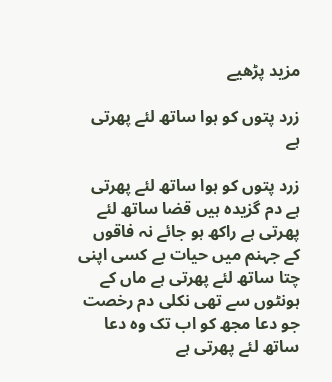مزید پڑھیے

زرد پتوں کو ہوا ساتھ لئے پھرتی ہے

زرد پتوں کو ہوا ساتھ لئے پھرتی ہے دم گزیدہ ہیں قضا ساتھ لئے پھرتی ہے راکھ ہو جائے نہ فاقوں کے جہنم میں حیات بے کسی اپنی چتا ساتھ لئے پھرتی ہے ماں کے ہونٹوں سے تھی نکلی دم رخصت جو دعا مجھ کو اب تک وہ دعا ساتھ لئے پھرتی ہے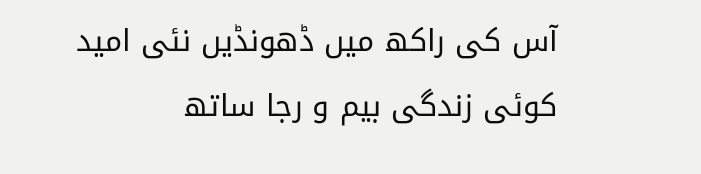آس کی راکھ میں ڈھونڈیں نئی امید کوئی زندگی بیم و رجا ساتھ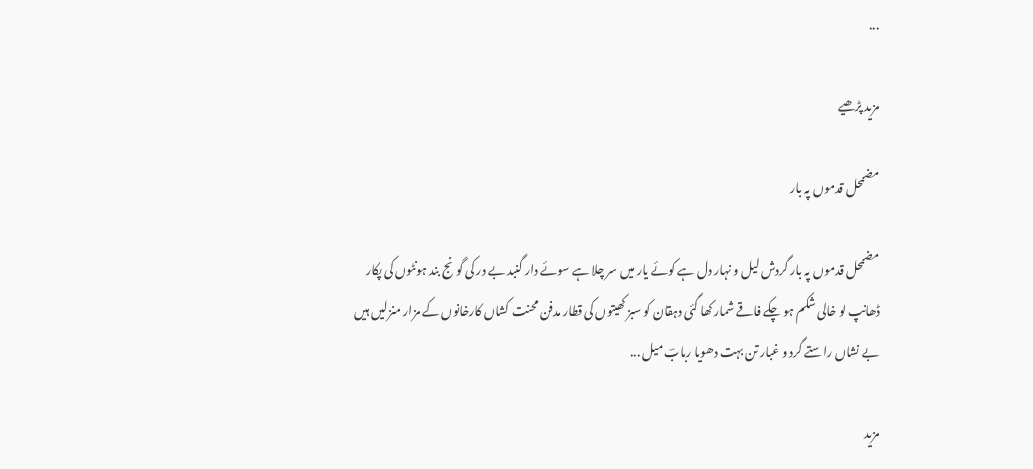...

مزید پڑھیے

مضمحل قدموں پہ بار

مضمحل قدموں پہ بار گردش لیل و نہار دل ہے کوئے یار میں سر چلا ہے سوئے دار گنبد بے در کی گونج بند ہونٹوں کی پکار ڈھانپ لو خالی شکم ہو چکے فاقے شمار کھا گئی دہقان کو سبز کھیتوں کی قطار مدفن محنت کشاں کارخانوں کے مزار منزلیں ہیں بے نشاں راستے گرد و غبار تن بہت دھویا ربابؔ میل ...

مزید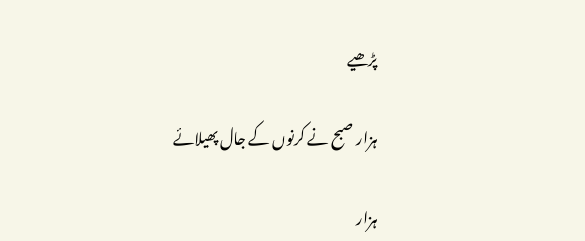پڑھیے

ہزار صبح نے کرنوں کے جال پھیلائے

ہزار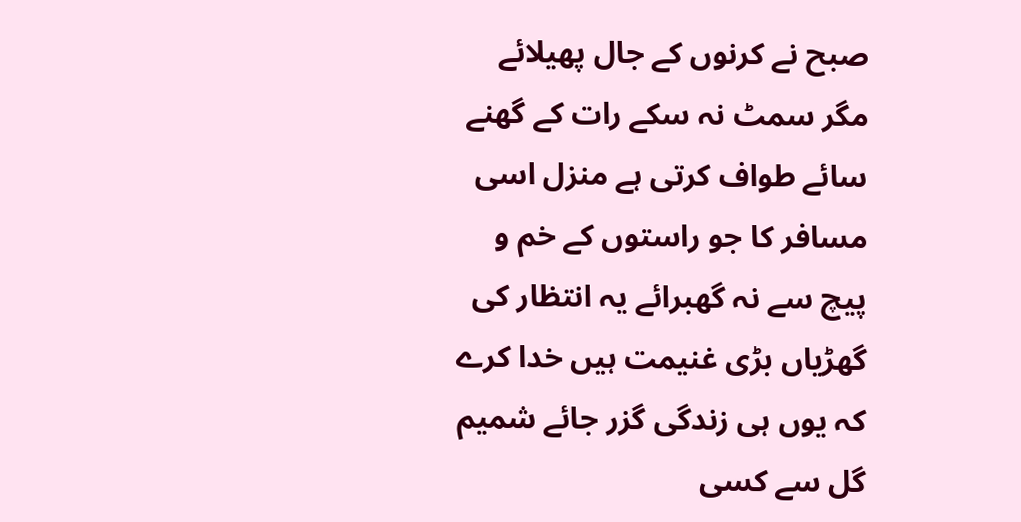صبح نے کرنوں کے جال پھیلائے مگر سمٹ نہ سکے رات کے گھنے سائے طواف کرتی ہے منزل اسی مسافر کا جو راستوں کے خم و پیچ سے نہ گھبرائے یہ انتظار کی گھڑیاں بڑی غنیمت ہیں خدا کرے کہ یوں ہی زندگی گزر جائے شمیم گل سے کسی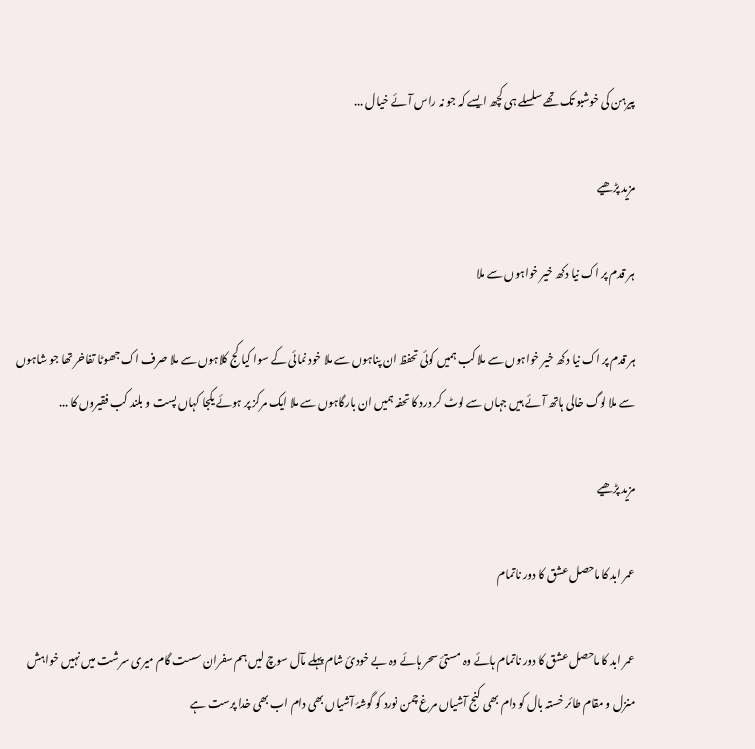پیرہن کی خوشبو تک تھے سلسلے ہی کچھ ایسے کہ جو نہ راس آئے خیال ...

مزید پڑھیے

ہر قدم پر اک نیا دکھ خیر خواہوں سے ملا

ہر قدم پر اک نیا دکھ خیر خواہوں سے ملا کب ہمیں کوئی تحفظ ان پناہوں سے ملا خود نمائی کے سوا کیا کج کلاہوں سے ملا صرف اک جھوٹا تفاخر تھا جو شاہوں سے ملا لوگ خالی ہاتھ آئے ہیں جہاں سے لوٹ کر درد کا تحفہ ہمیں ان بارگاہوں سے ملا ایک مرکز پر ہوئے یکجا کہاں پست و بلند کب فقیروں کا ...

مزید پڑھیے

عمر ابد کا ماحصل عشق کا دور ناتمام

عمر ابد کا ماحصل عشق کا دور ناتمام ہائے وہ مستیٔ سحر ہائے وہ بے خودئ شام پہلے مآل سوچ لیں ہم سفران سست گام میری سرشت میں نہیں خواہش منزل و مقام طائر خستہ بال کو دام بھی کنج آشیاں مرغ چمن نورد کو گوشۂ آشیاں بھی دام اب بھی خدا پرست ہے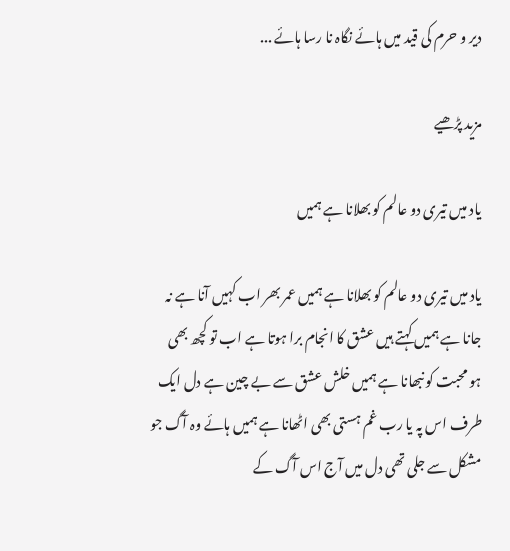دیر و حرم کی قید میں ہائے نگاہ نا رسا ہائے ...

مزید پڑھیے

یاد میں تیری دو عالم کو بھلانا ہے ہمیں

یاد میں تیری دو عالم کو بھلانا ہے ہمیں عمر بھر اب کہیں آنا ہے نہ جانا ہے ہمیں کہتے ہیں عشق کا انجام برا ہوتا ہے اب تو کچھ بھی ہو محبت کو نبھانا ہے ہمیں خلش عشق سے بے چین ہے دل ایک طرف اس پہ یا رب غم ہستی بھی اٹھانا ہے ہمیں ہائے وہ آگ جو مشکل سے جلی تھی دل میں آج اس آگ کے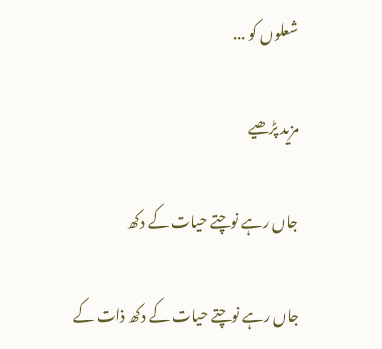شعلوں کو ...

مزید پڑھیے

جاں رہے نوچتے حیات کے دکھ

جاں رہے نوچتے حیات کے دکھ ذات کے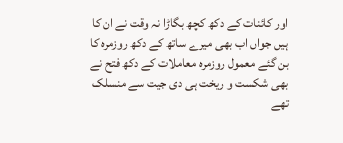اور کائنات کے دکھ کچھ بگاڑا نہ وقت نے ان کا ہیں جواں اب بھی میرے ساتھ کے دکھ روزمرہ کا بن گئے معمول روزمرہ معاملات کے دکھ فتح نے بھی شکست و ریخت ہی دی جیت سے منسلک تھے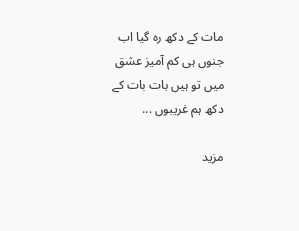مات کے دکھ رہ گیا اب جنوں ہی کم آمیز عشق میں تو ہیں بات بات کے دکھ ہم غریبوں ...

مزید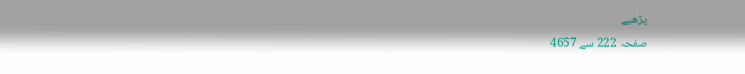پڑھیے
صفحہ 222 سے 4657